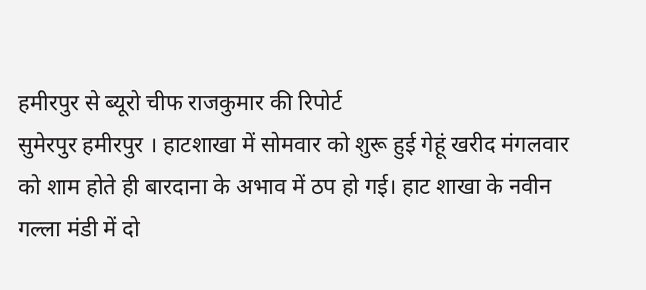हमीरपुर से ब्यूरो चीफ राजकुमार की रिपोर्ट
सुमेरपुर हमीरपुर । हाटशाखा में सोमवार को शुरू हुई गेहूं खरीद मंगलवार को शाम होते ही बारदाना के अभाव में ठप हो गई। हाट शाखा के नवीन गल्ला मंडी में दो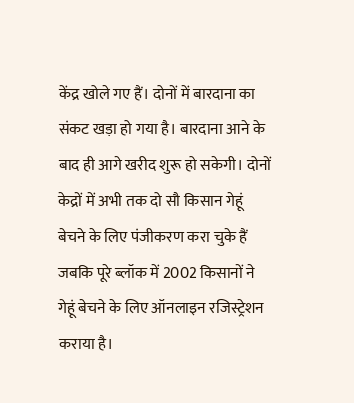केंद्र खोले गए हैं। दोनों में बारदाना का संकट खड़ा हो गया है। बारदाना आने के बाद ही आगे खरीद शुरू हो सकेगी। दोनों केद्रों में अभी तक दो सौ किसान गेहूं बेचने के लिए पंजीकरण करा चुके हैं जबकि पूरे ब्लॉक में 2002 किसानों ने गेहूं बेचने के लिए ऑनलाइन रजिस्ट्रेशन कराया है।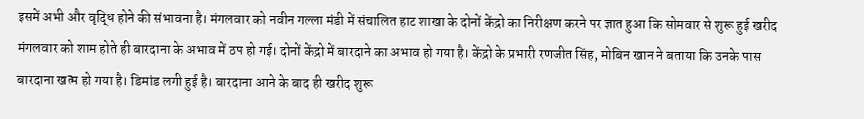इसमें अभी और वृद्धि होने की संभावना है। मंगलवार को नवीन गल्ला मंडी में संचालित हाट शाखा के दोनों केंद्रो का निरीक्षण करने पर ज्ञात हुआ कि सोमवार से शुरू हुई खरीद मंगलवार को शाम होते ही बारदाना के अभाव में ठप हो गई। दोनों केंद्रो में बारदाने का अभाव हो गया है। केंद्रो के प्रभारी रणजीत सिंह, मोबिन खान ने बताया कि उनके पास बारदाना खत्म हो गया है। डिमांड लगी हुई है। बारदाना आने के बाद ही खरीद शुरू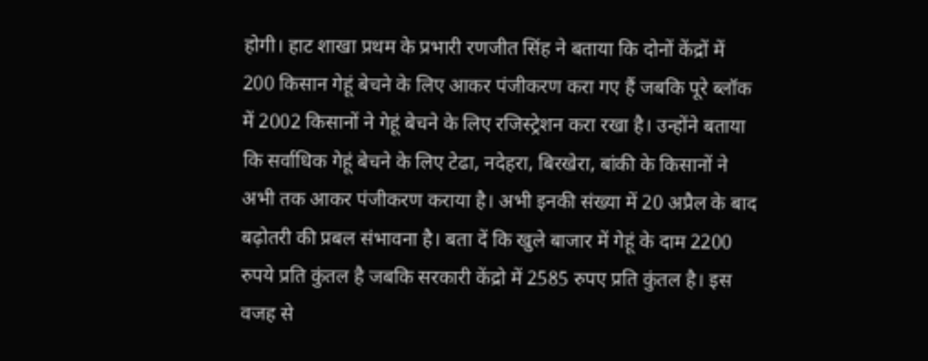होगी। हाट शाखा प्रथम के प्रभारी रणजीत सिंह ने बताया कि दोनों केंद्रों में 200 किसान गेहूं बेचने के लिए आकर पंजीकरण करा गए हैं जबकि पूरे ब्लॉक में 2002 किसानों ने गेहूं बेचने के लिए रजिस्ट्रेशन करा रखा है। उन्होंने बताया कि सर्वाधिक गेहूं बेचने के लिए टेढा, नदेहरा, बिरखेरा, बांकी के किसानों ने अभी तक आकर पंजीकरण कराया है। अभी इनकी संख्या में 20 अप्रैल के बाद बढ़ोतरी की प्रबल संभावना है। बता दें कि खुले बाजार में गेहूं के दाम 2200 रुपये प्रति कुंतल है जबकि सरकारी केंद्रो में 2585 रुपए प्रति कुंतल है। इस वजह से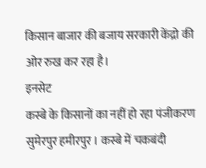किसान बाजार की बजाय सरकारी केंद्रो की ओर रुख कर रहा है।
इनसेट
कस्बे के किसानों का नहीं हो रहा पंजीकरण
सुमेरपुर हमीरपुर । कस्बे में चकबंदी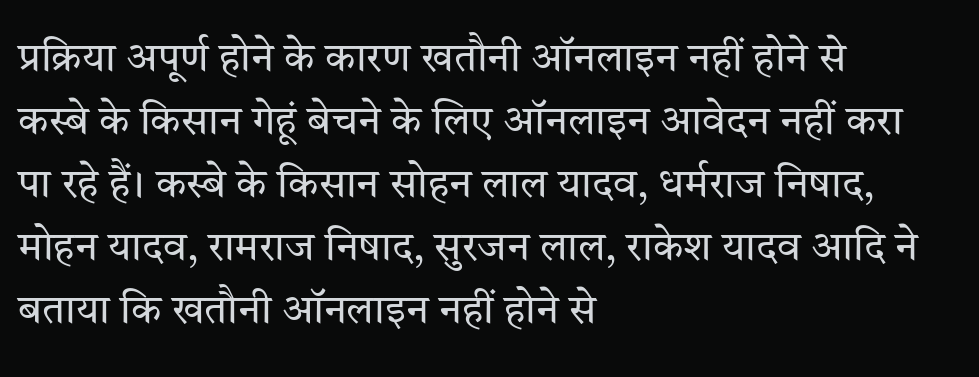प्रक्रिया अपूर्ण होने के कारण खतौनी ऑनलाइन नहीं होने से कस्बे के किसान गेहूं बेचने के लिए ऑनलाइन आवेदन नहीं करा पा रहे हैं। कस्बे के किसान सोहन लाल यादव, धर्मराज निषाद, मोहन यादव, रामराज निषाद, सुरजन लाल, राकेश यादव आदि ने बताया कि खतौनी ऑनलाइन नहीं होने से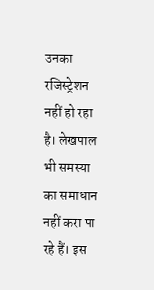उनका रजिस्ट्रेशन नहीं हो रहा है। लेखपाल भी समस्या का समाधान नहीं करा पा रहे हैं। इस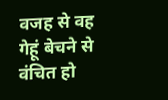वजह से वह गेहूं बेचने से वंचित हो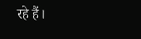रहे हैं।